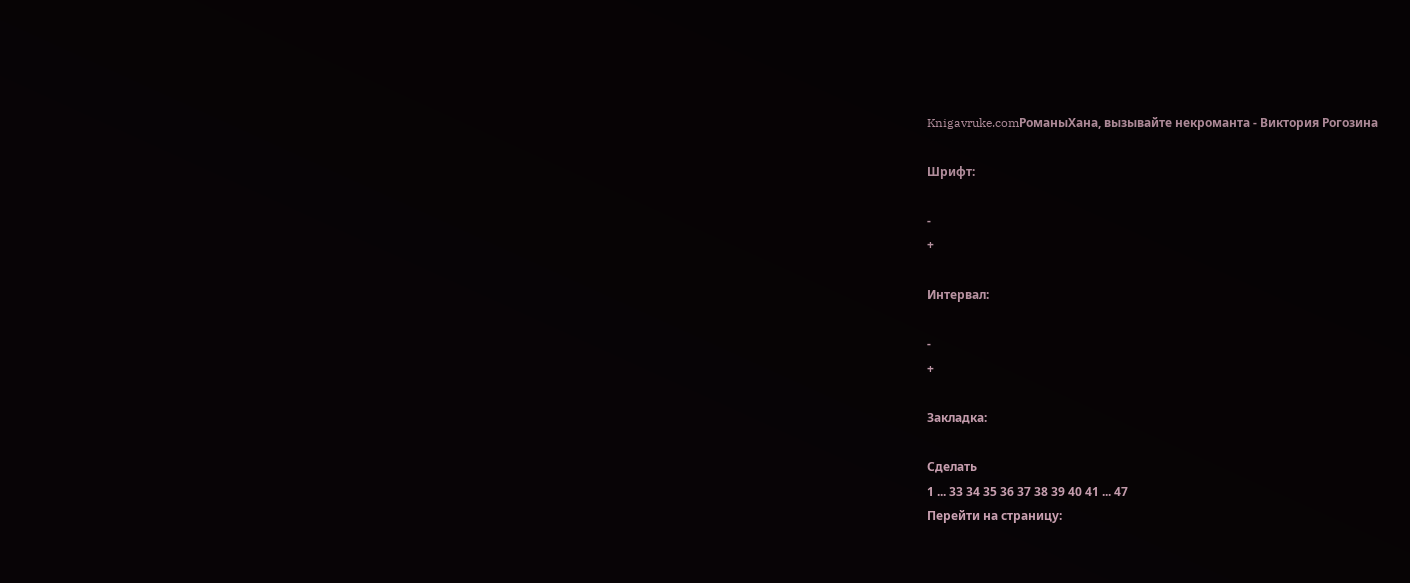Knigavruke.comРоманыХана, вызывайте некроманта - Виктория Рогозина

Шрифт:

-
+

Интервал:

-
+

Закладка:

Сделать
1 ... 33 34 35 36 37 38 39 40 41 ... 47
Перейти на страницу: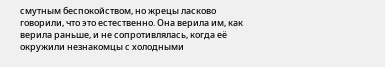смутным беспокойством, но жрецы ласково говорили, что это естественно. Она верила им, как верила раньше, и не сопротивлялась, когда её окружили незнакомцы с холодными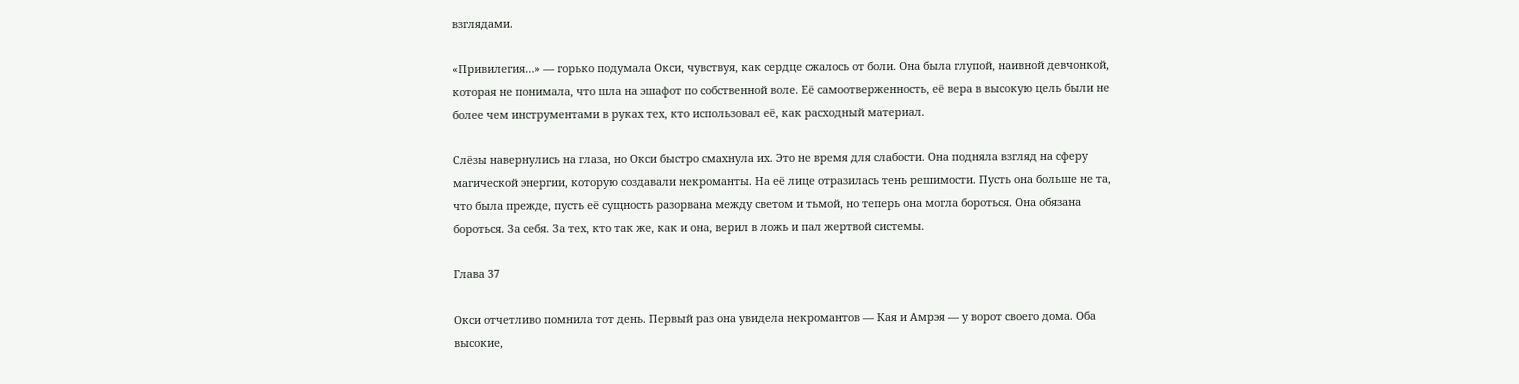взглядами.

«Привилегия…» — горько подумала Окси, чувствуя, как сердце сжалось от боли. Она была глупой, наивной девчонкой, которая не понимала, что шла на эшафот по собственной воле. Её самоотверженность, её вера в высокую цель были не более чем инструментами в руках тех, кто использовал её, как расходный материал.

Слёзы навернулись на глаза, но Окси быстро смахнула их. Это не время для слабости. Она подняла взгляд на сферу магической энергии, которую создавали некроманты. На её лице отразилась тень решимости. Пусть она больше не та, что была прежде, пусть её сущность разорвана между светом и тьмой, но теперь она могла бороться. Она обязана бороться. За себя. За тех, кто так же, как и она, верил в ложь и пал жертвой системы.

Глава 37

Окси отчетливо помнила тот день. Первый раз она увидела некромантов — Кая и Амрэя — у ворот своего дома. Оба высокие,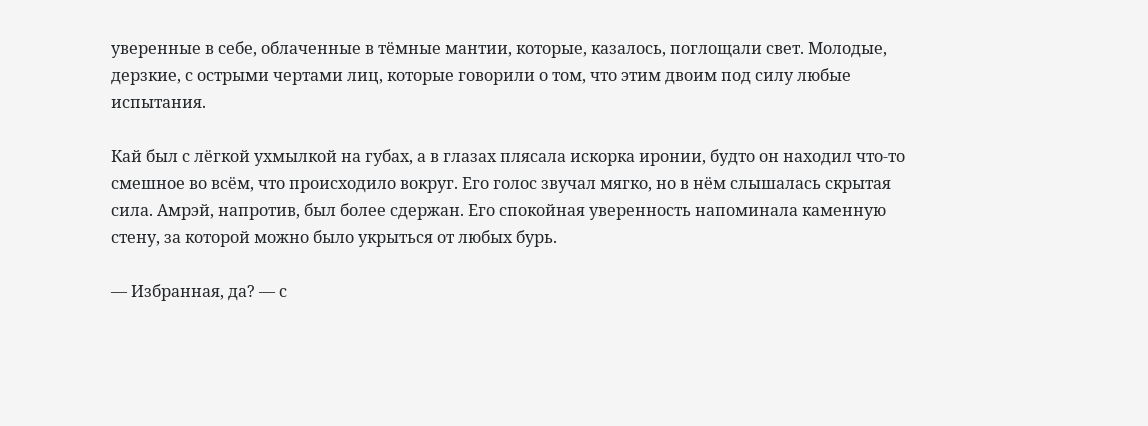уверенные в себе, облаченные в тёмные мантии, которые, казалось, поглощали свет. Молодые, дерзкие, с острыми чертами лиц, которые говорили о том, что этим двоим под силу любые испытания.

Кай был с лёгкой ухмылкой на губах, а в глазах плясала искорка иронии, будто он находил что-то смешное во всём, что происходило вокруг. Его голос звучал мягко, но в нём слышалась скрытая сила. Амрэй, напротив, был более сдержан. Его спокойная уверенность напоминала каменную стену, за которой можно было укрыться от любых бурь.

— Избранная, да? — с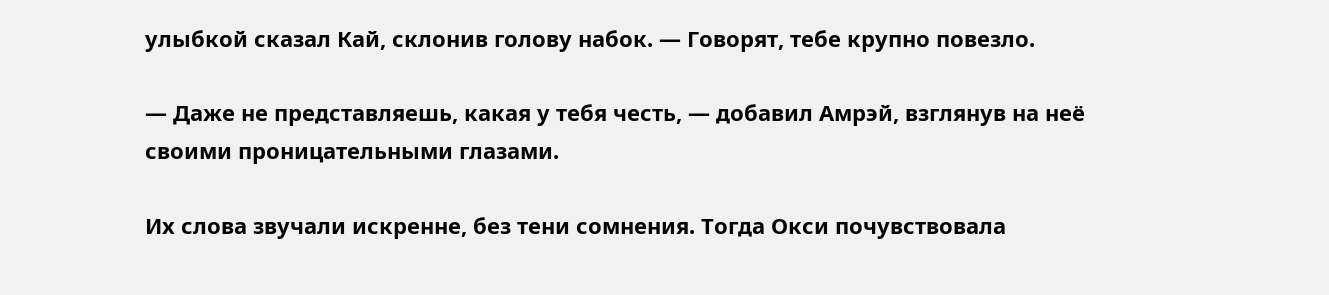улыбкой сказал Кай, склонив голову набок. — Говорят, тебе крупно повезло.

— Даже не представляешь, какая у тебя честь, — добавил Амрэй, взглянув на неё своими проницательными глазами.

Их слова звучали искренне, без тени сомнения. Тогда Окси почувствовала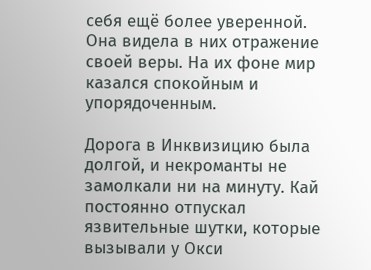себя ещё более уверенной. Она видела в них отражение своей веры. На их фоне мир казался спокойным и упорядоченным.

Дорога в Инквизицию была долгой, и некроманты не замолкали ни на минуту. Кай постоянно отпускал язвительные шутки, которые вызывали у Окси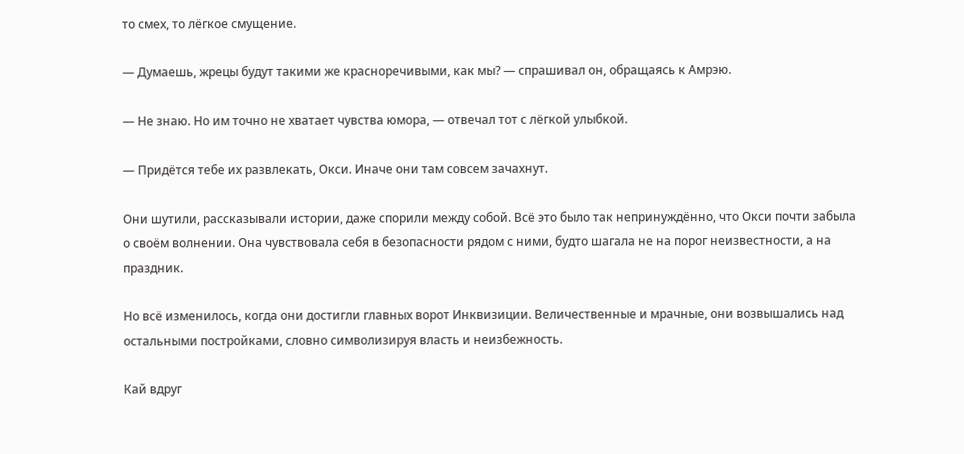то смех, то лёгкое смущение.

— Думаешь, жрецы будут такими же красноречивыми, как мы? — спрашивал он, обращаясь к Амрэю.

— Не знаю. Но им точно не хватает чувства юмора, — отвечал тот с лёгкой улыбкой.

— Придётся тебе их развлекать, Окси. Иначе они там совсем зачахнут.

Они шутили, рассказывали истории, даже спорили между собой. Всё это было так непринуждённо, что Окси почти забыла о своём волнении. Она чувствовала себя в безопасности рядом с ними, будто шагала не на порог неизвестности, а на праздник.

Но всё изменилось, когда они достигли главных ворот Инквизиции. Величественные и мрачные, они возвышались над остальными постройками, словно символизируя власть и неизбежность.

Кай вдруг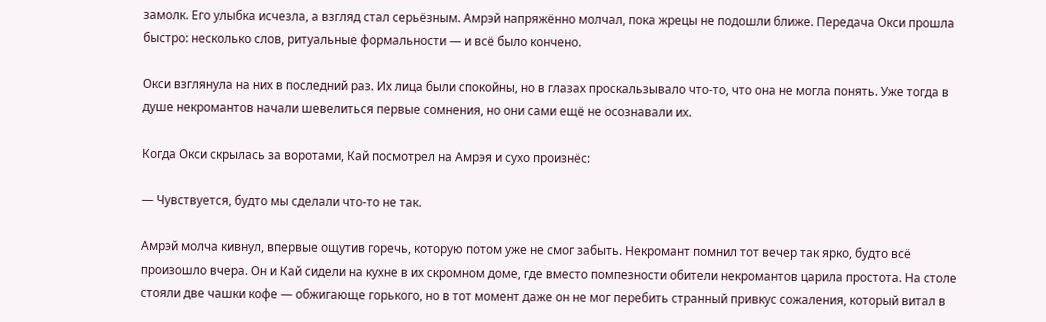замолк. Его улыбка исчезла, а взгляд стал серьёзным. Амрэй напряжённо молчал, пока жрецы не подошли ближе. Передача Окси прошла быстро: несколько слов, ритуальные формальности — и всё было кончено.

Окси взглянула на них в последний раз. Их лица были спокойны, но в глазах проскальзывало что-то, что она не могла понять. Уже тогда в душе некромантов начали шевелиться первые сомнения, но они сами ещё не осознавали их.

Когда Окси скрылась за воротами, Кай посмотрел на Амрэя и сухо произнёс:

— Чувствуется, будто мы сделали что-то не так.

Амрэй молча кивнул, впервые ощутив горечь, которую потом уже не смог забыть. Некромант помнил тот вечер так ярко, будто всё произошло вчера. Он и Кай сидели на кухне в их скромном доме, где вместо помпезности обители некромантов царила простота. На столе стояли две чашки кофе — обжигающе горького, но в тот момент даже он не мог перебить странный привкус сожаления, который витал в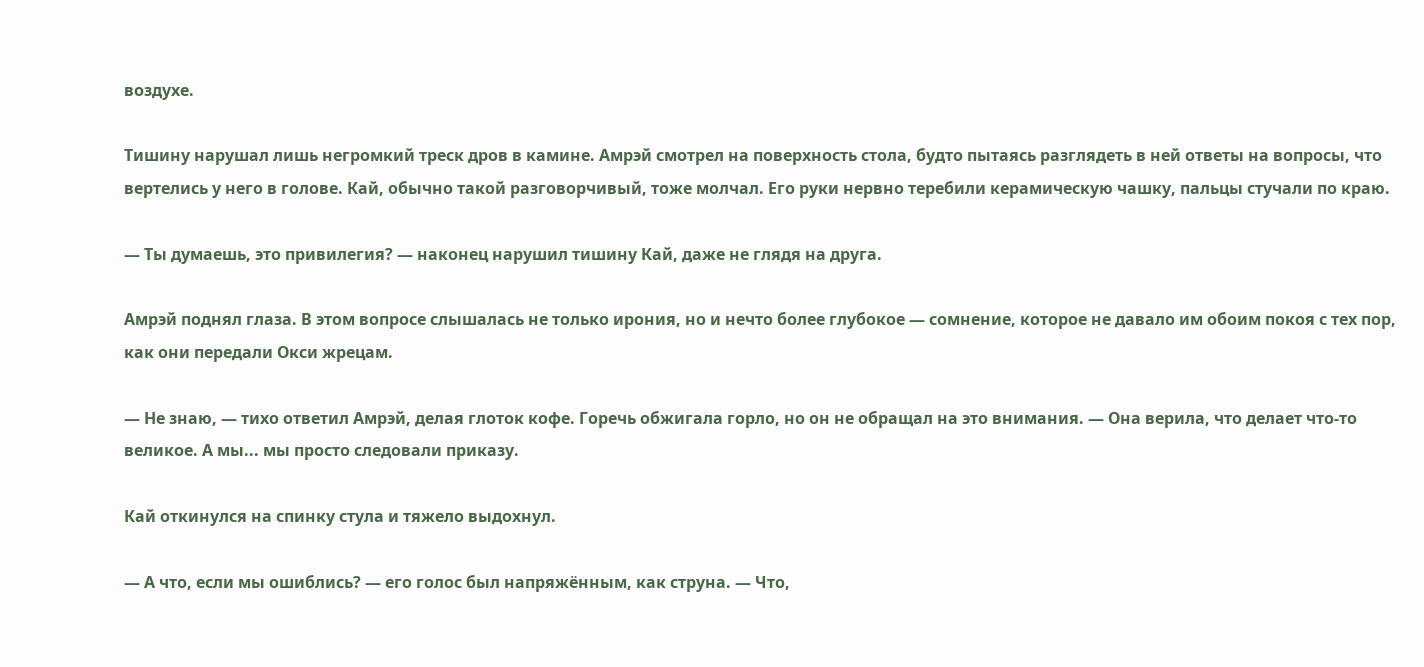воздухе.

Тишину нарушал лишь негромкий треск дров в камине. Амрэй смотрел на поверхность стола, будто пытаясь разглядеть в ней ответы на вопросы, что вертелись у него в голове. Кай, обычно такой разговорчивый, тоже молчал. Его руки нервно теребили керамическую чашку, пальцы стучали по краю.

— Ты думаешь, это привилегия? — наконец нарушил тишину Кай, даже не глядя на друга.

Амрэй поднял глаза. В этом вопросе слышалась не только ирония, но и нечто более глубокое — сомнение, которое не давало им обоим покоя с тех пор, как они передали Окси жрецам.

— Не знаю, — тихо ответил Амрэй, делая глоток кофе. Горечь обжигала горло, но он не обращал на это внимания. — Она верила, что делает что-то великое. А мы... мы просто следовали приказу.

Кай откинулся на спинку стула и тяжело выдохнул.

— А что, если мы ошиблись? — его голос был напряжённым, как струна. — Что,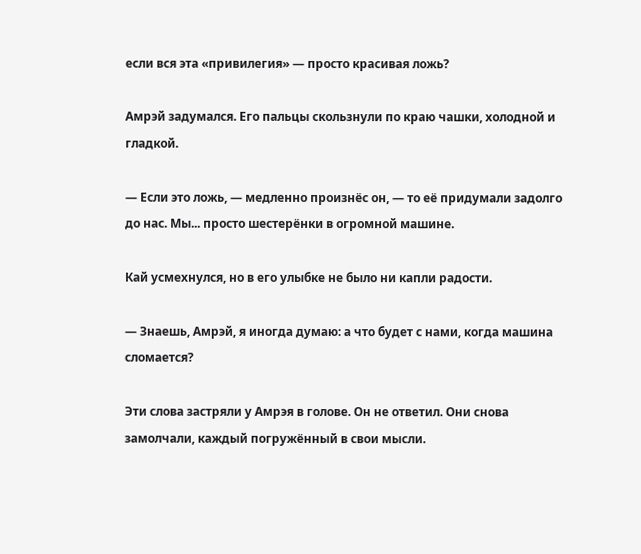если вся эта «привилегия» — просто красивая ложь?

Амрэй задумался. Его пальцы скользнули по краю чашки, холодной и гладкой.

— Если это ложь, — медленно произнёс он, — то её придумали задолго до нас. Мы... просто шестерёнки в огромной машине.

Кай усмехнулся, но в его улыбке не было ни капли радости.

— Знаешь, Амрэй, я иногда думаю: а что будет с нами, когда машина сломается?

Эти слова застряли у Амрэя в голове. Он не ответил. Они снова замолчали, каждый погружённый в свои мысли.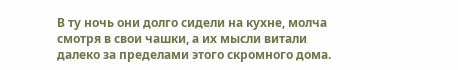В ту ночь они долго сидели на кухне, молча смотря в свои чашки, а их мысли витали далеко за пределами этого скромного дома.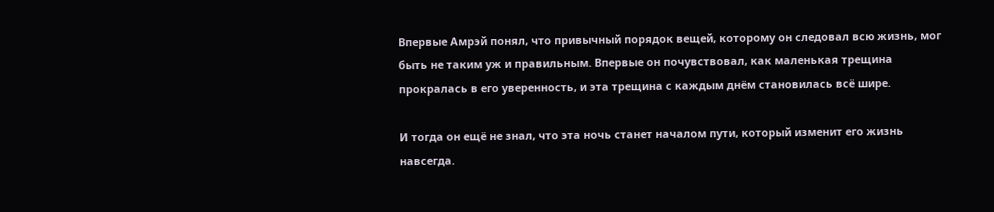Впервые Амрэй понял, что привычный порядок вещей, которому он следовал всю жизнь, мог быть не таким уж и правильным. Впервые он почувствовал, как маленькая трещина прокралась в его уверенность, и эта трещина с каждым днём становилась всё шире.

И тогда он ещё не знал, что эта ночь станет началом пути, который изменит его жизнь навсегда.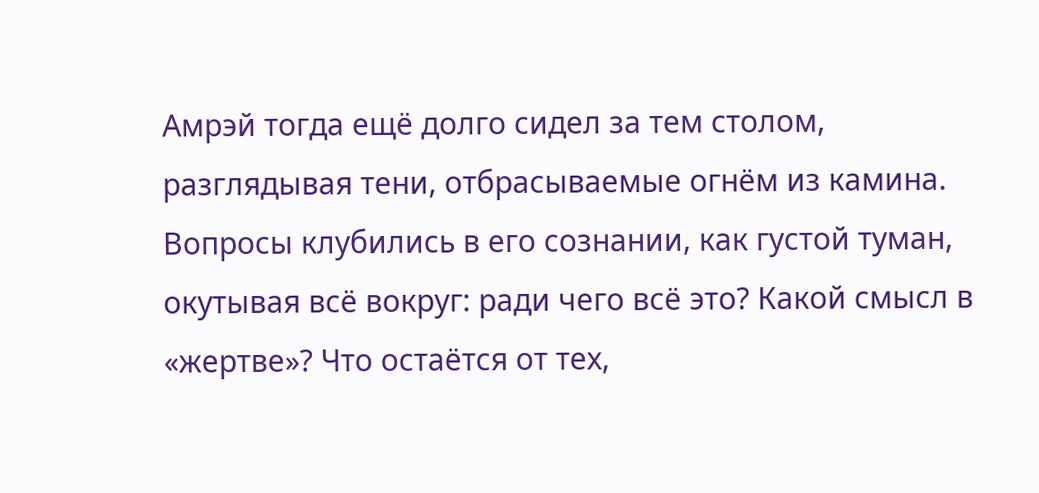Амрэй тогда ещё долго сидел за тем столом, разглядывая тени, отбрасываемые огнём из камина. Вопросы клубились в его сознании, как густой туман, окутывая всё вокруг: ради чего всё это? Какой смысл в «жертве»? Что остаётся от тех,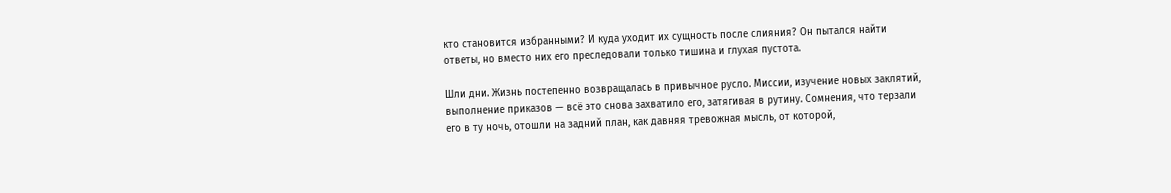кто становится избранными? И куда уходит их сущность после слияния? Он пытался найти ответы, но вместо них его преследовали только тишина и глухая пустота.

Шли дни. Жизнь постепенно возвращалась в привычное русло. Миссии, изучение новых заклятий, выполнение приказов — всё это снова захватило его, затягивая в рутину. Сомнения, что терзали его в ту ночь, отошли на задний план, как давняя тревожная мысль, от которой,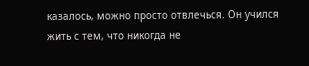казалось, можно просто отвлечься. Он учился жить с тем, что никогда не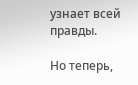узнает всей правды.

Но теперь,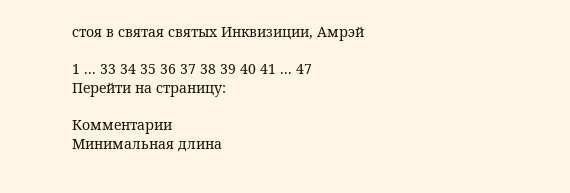стоя в святая святых Инквизиции, Амрэй

1 ... 33 34 35 36 37 38 39 40 41 ... 47
Перейти на страницу:

Комментарии
Минимальная длина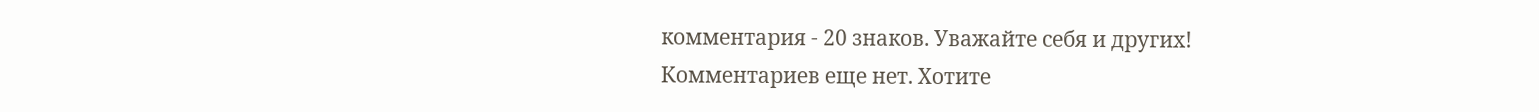комментария - 20 знаков. Уважайте себя и других!
Комментариев еще нет. Хотите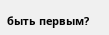быть первым?